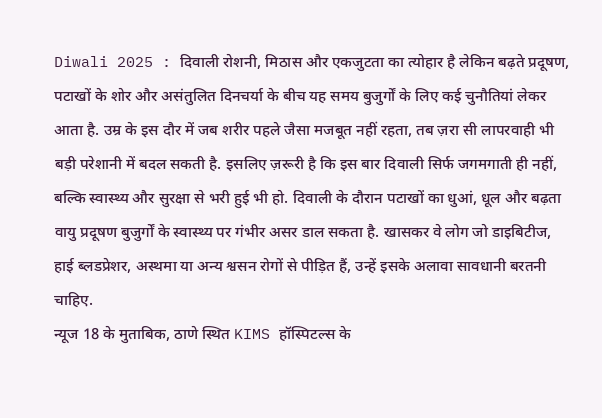Diwali 2025 : दिवाली रोशनी, मिठास और एकजुटता का त्योहार है लेकिन बढ़ते प्रदूषण, पटाखों के शोर और असंतुलित दिनचर्या के बीच यह समय बुजुर्गों के लिए कई चुनौतियां लेकर आता है. उम्र के इस दौर में जब शरीर पहले जैसा मजबूत नहीं रहता, तब ज़रा सी लापरवाही भी बड़ी परेशानी में बदल सकती है. इसलिए ज़रूरी है कि इस बार दिवाली सिर्फ जगमगाती ही नहीं, बल्कि स्वास्थ्य और सुरक्षा से भरी हुई भी हो. दिवाली के दौरान पटाखों का धुआं, धूल और बढ़ता वायु प्रदूषण बुजुर्गों के स्वास्थ्य पर गंभीर असर डाल सकता है. खासकर वे लोग जो डाइबिटीज, हाई ब्लडप्रेशर, अस्थमा या अन्य श्वसन रोगों से पीड़ित हैं, उन्हें इसके अलावा सावधानी बरतनी चाहिए.
न्यूज 18 के मुताबिक, ठाणे स्थित KIMS हॉस्पिटल्स के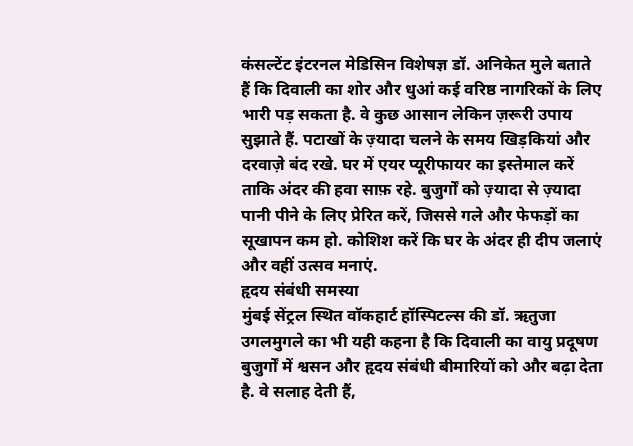कंसल्टेंट इंटरनल मेडिसिन विशेषज्ञ डॉ. अनिकेत मुले बताते हैं कि दिवाली का शोर और धुआं कई वरिष्ठ नागरिकों के लिए भारी पड़ सकता है. वे कुछ आसान लेकिन ज़रूरी उपाय सुझाते हैं. पटाखों के ज़्यादा चलने के समय खिड़कियां और दरवाज़े बंद रखे. घर में एयर प्यूरीफायर का इस्तेमाल करें ताकि अंदर की हवा साफ़ रहे. बुजुर्गों को ज़्यादा से ज़्यादा पानी पीने के लिए प्रेरित करें, जिससे गले और फेफड़ों का सूखापन कम हो. कोशिश करें कि घर के अंदर ही दीप जलाएं और वहीं उत्सव मनाएं.
हृदय संबंधी समस्या
मुंबई सेंट्रल स्थित वॉकहार्ट हॉस्पिटल्स की डॉ. ऋतुजा उगलमुगले का भी यही कहना है कि दिवाली का वायु प्रदूषण बुजुर्गों में श्वसन और हृदय संबंधी बीमारियों को और बढ़ा देता है. वे सलाह देती हैं,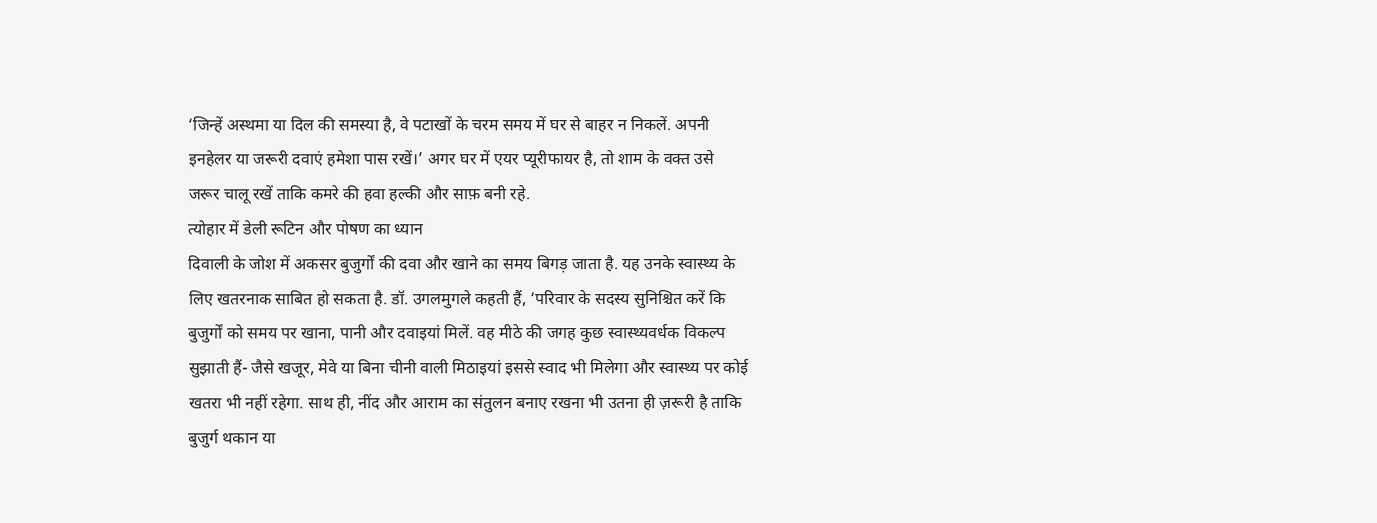‘जिन्हें अस्थमा या दिल की समस्या है, वे पटाखों के चरम समय में घर से बाहर न निकलें. अपनी इनहेलर या जरूरी दवाएं हमेशा पास रखें।’ अगर घर में एयर प्यूरीफायर है, तो शाम के वक्त उसे जरूर चालू रखें ताकि कमरे की हवा हल्की और साफ़ बनी रहे.
त्योहार में डेली रूटिन और पोषण का ध्यान
दिवाली के जोश में अकसर बुजुर्गों की दवा और खाने का समय बिगड़ जाता है. यह उनके स्वास्थ्य के लिए खतरनाक साबित हो सकता है. डॉ. उगलमुगले कहती हैं, ‘परिवार के सदस्य सुनिश्चित करें कि बुजुर्गों को समय पर खाना, पानी और दवाइयां मिलें. वह मीठे की जगह कुछ स्वास्थ्यवर्धक विकल्प सुझाती हैं- जैसे खजूर, मेवे या बिना चीनी वाली मिठाइयां इससे स्वाद भी मिलेगा और स्वास्थ्य पर कोई खतरा भी नहीं रहेगा. साथ ही, नींद और आराम का संतुलन बनाए रखना भी उतना ही ज़रूरी है ताकि बुजुर्ग थकान या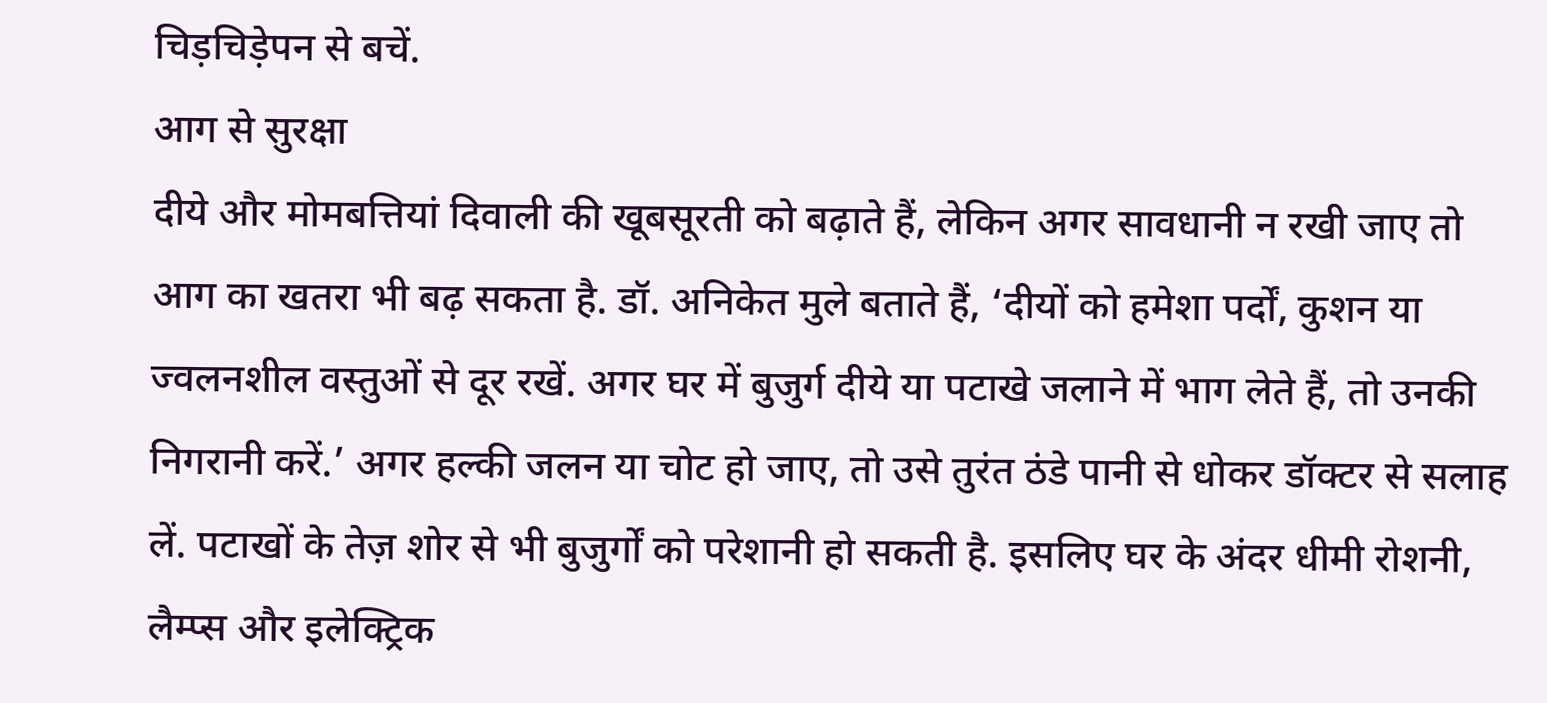चिड़चिड़ेपन से बचें.
आग से सुरक्षा
दीये और मोमबत्तियां दिवाली की खूबसूरती को बढ़ाते हैं, लेकिन अगर सावधानी न रखी जाए तो आग का खतरा भी बढ़ सकता है. डॉ. अनिकेत मुले बताते हैं, ‘दीयों को हमेशा पर्दों, कुशन या ज्वलनशील वस्तुओं से दूर रखें. अगर घर में बुजुर्ग दीये या पटाखे जलाने में भाग लेते हैं, तो उनकी निगरानी करें.’ अगर हल्की जलन या चोट हो जाए, तो उसे तुरंत ठंडे पानी से धोकर डॉक्टर से सलाह लें. पटाखों के तेज़ शोर से भी बुजुर्गों को परेशानी हो सकती है. इसलिए घर के अंदर धीमी रोशनी, लैम्प्स और इलेक्ट्रिक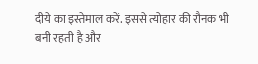दीये का इस्तेमाल करें. इससे त्योहार की रौनक भी बनी रहती है और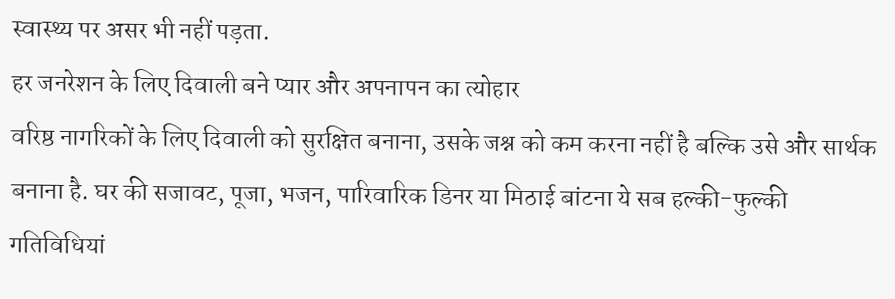स्वास्थ्य पर असर भी नहीं पड़ता.
हर जनरेशन के लिए दिवाली बने प्यार और अपनापन का त्योहार
वरिष्ठ नागरिकों के लिए दिवाली को सुरक्षित बनाना, उसके जश्न को कम करना नहीं है बल्कि उसे और सार्थक बनाना है. घर की सजावट, पूजा, भजन, पारिवारिक डिनर या मिठाई बांटना ये सब हल्की-फुल्की गतिविधियां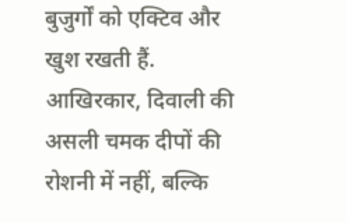बुजुर्गों को एक्टिव और खुश रखती हैं. आखिरकार, दिवाली की असली चमक दीपों की रोशनी में नहीं, बल्कि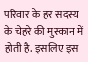परिवार के हर सदस्य के चेहरे की मुस्कान में होती है. इसलिए इस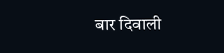बार दिवाली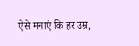ऐसे मनाएं कि हर उम्र,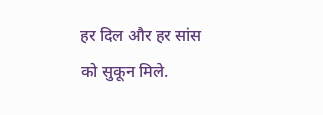हर दिल और हर सांस को सुकून मिले.